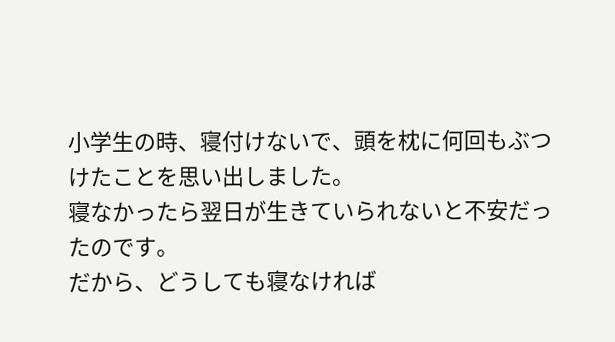小学生の時、寝付けないで、頭を枕に何回もぶつけたことを思い出しました。
寝なかったら翌日が生きていられないと不安だったのです。
だから、どうしても寝なければ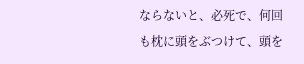ならないと、必死で、何回も枕に頭をぶつけて、頭を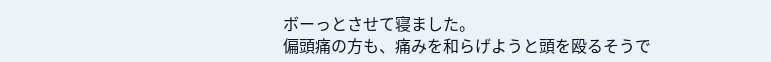ボーっとさせて寝ました。
偏頭痛の方も、痛みを和らげようと頭を殴るそうで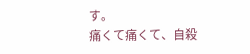す。
痛くて痛くて、自殺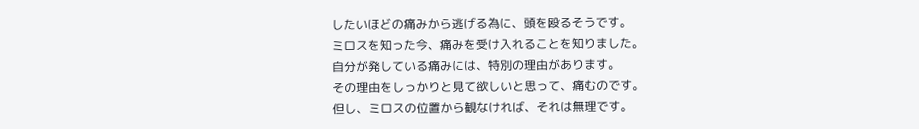したいほどの痛みから逃げる為に、頭を殴るそうです。
ミロスを知った今、痛みを受け入れることを知りました。
自分が発している痛みには、特別の理由があります。
その理由をしっかりと見て欲しいと思って、痛むのです。
但し、ミロスの位置から観なければ、それは無理です。